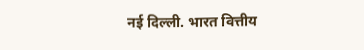नई दिल्ली. भारत वित्तीय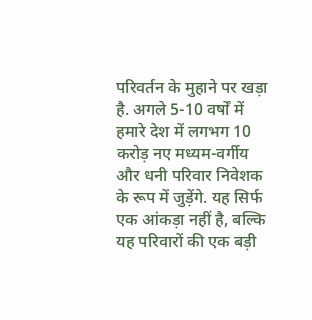परिवर्तन के मुहाने पर खड़ा है. अगले 5-10 वर्षों में हमारे देश में लगभग 10 करोड़ नए मध्यम-वर्गीय और धनी परिवार निवेशक के रूप में जुड़ेंगे. यह सिर्फ एक आंकड़ा नहीं है, बल्कि यह परिवारों की एक बड़ी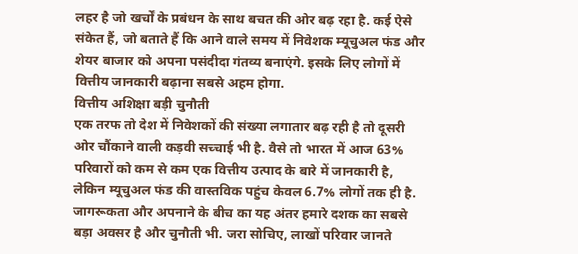लहर है जो खर्चों के प्रबंधन के साथ बचत की ओर बढ़ रहा है. कई ऐसे संकेत हैं, जो बताते हैं कि आने वाले समय में निवेशक म्यूचुअल फंड और शेयर बाजार को अपना पसंदीदा गंतव्य बनाएंगे. इसके लिए लोगों में वित्तीय जानकारी बढ़ाना सबसे अहम होगा.
वित्तीय अशिक्षा बड़ी चुनौती
एक तरफ तो देश में निवेशकों की संख्या लगातार बढ़ रही है तो दूसरी ओर चौंकाने वाली कड़वी सच्चाई भी है. वैसे तो भारत में आज 63% परिवारों को कम से कम एक वित्तीय उत्पाद के बारे में जानकारी है, लेकिन म्यूचुअल फंड की वास्तविक पहुंच केवल 6.7% लोगों तक ही है. जागरूकता और अपनाने के बीच का यह अंतर हमारे दशक का सबसे बड़ा अवसर है और चुनौती भी. जरा सोचिए, लाखों परिवार जानते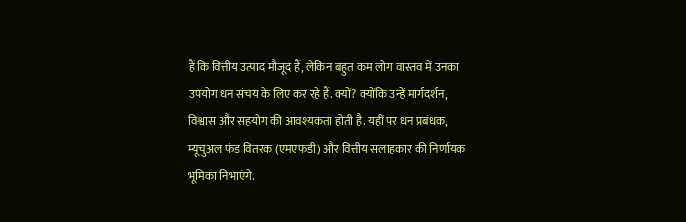हैं कि वित्तीय उत्पाद मौजूद हैं, लेकिन बहुत कम लोग वास्तव में उनका उपयोग धन संचय के लिए कर रहे हैं. क्यों? क्योंकि उन्हें मार्गदर्शन, विश्वास और सहयोग की आवश्यकता होती है. यहीं पर धन प्रबंधक, म्यूचुअल फंड वितरक (एमएफडी) और वित्तीय सलाहकार की निर्णायक भूमिका निभाएंगे.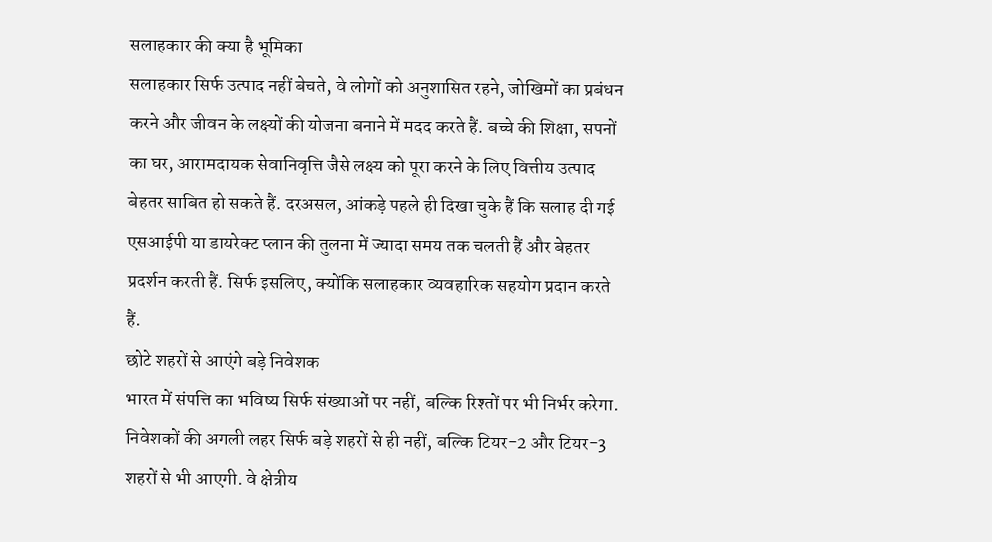सलाहकार की क्या है भूमिका
सलाहकार सिर्फ उत्पाद नहीं बेचते, वे लोगों को अनुशासित रहने, जोखिमों का प्रबंधन करने और जीवन के लक्ष्यों की योजना बनाने में मदद करते हैं. बच्चे की शिक्षा, सपनों का घर, आरामदायक सेवानिवृत्ति जैसे लक्ष्य को पूरा करने के लिए वित्तीय उत्पाद बेहतर साबित हो सकते हैं. दरअसल, आंकड़े पहले ही दिखा चुके हैं कि सलाह दी गई एसआईपी या डायरेक्ट प्लान की तुलना में ज्यादा समय तक चलती हैं और बेहतर प्रदर्शन करती हैं. सिर्फ इसलिए, क्योंकि सलाहकार व्यवहारिक सहयोग प्रदान करते हैं.
छोटे शहरों से आएंगे बड़े निवेशक
भारत में संपत्ति का भविष्य सिर्फ संख्याओं पर नहीं, बल्कि रिश्तों पर भी निर्भर करेगा. निवेशकों की अगली लहर सिर्फ बड़े शहरों से ही नहीं, बल्कि टियर-2 और टियर-3 शहरों से भी आएगी. वे क्षेत्रीय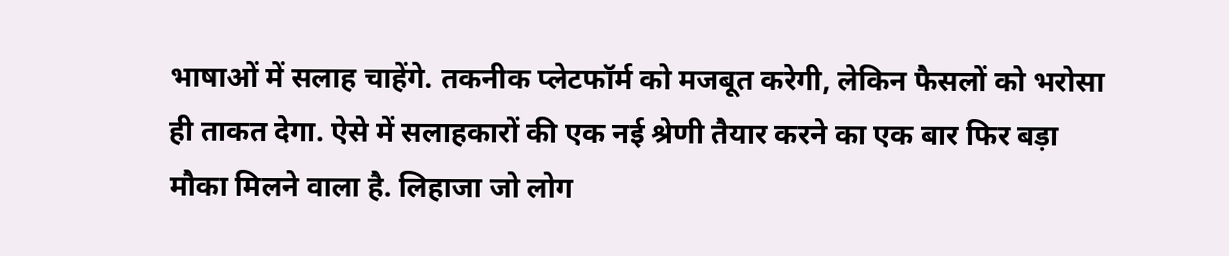भाषाओं में सलाह चाहेंगे. तकनीक प्लेटफॉर्म को मजबूत करेगी, लेकिन फैसलों को भरोसा ही ताकत देगा. ऐसे में सलाहकारों की एक नई श्रेणी तैयार करने का एक बार फिर बड़ा मौका मिलने वाला है. लिहाजा जो लोग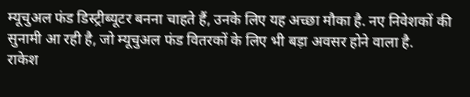म्यूचुअल फंड डिस्ट्रीब्यूटर बनना चाहते हैं, उनके लिए यह अच्छा मौका है. नए निवेशकों की सुनामी आ रही है, जो म्यूचुअल फंड वितरकों के लिए भी बड़ा अवसर होने वाला है.
राकेश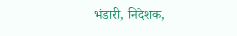भंडारी, निदेशक,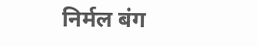निर्मल बंग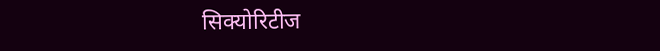सिक्योरिटीज